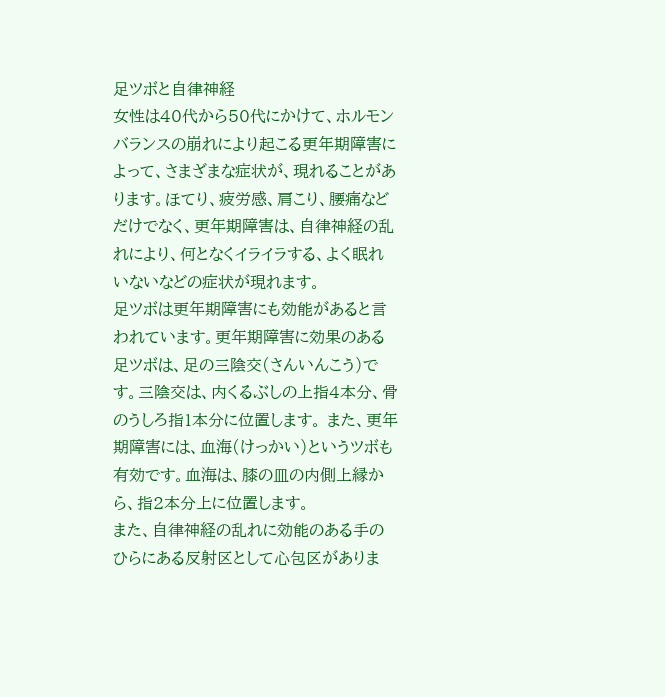足ツボと自律神経
女性は40代から50代にかけて、ホルモンバランスの崩れにより起こる更年期障害によって、さまざまな症状が、現れることがあります。ほてり、疲労感、肩こり、腰痛などだけでなく、更年期障害は、自律神経の乱れにより、何となくイライラする、よく眠れいないなどの症状が現れます。
足ツボは更年期障害にも効能があると言われています。更年期障害に効果のある足ツボは、足の三陰交(さんいんこう)です。三陰交は、内くるぶしの上指4本分、骨のうしろ指1本分に位置します。 また、更年期障害には、血海(けっかい)というツボも有効です。血海は、膝の皿の内側上縁から、指2本分上に位置します。
また、自律神経の乱れに効能のある手のひらにある反射区として心包区がありま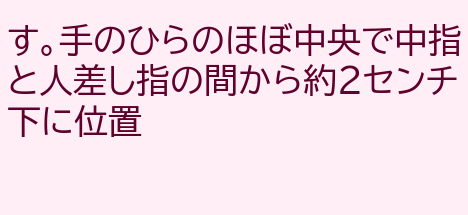す。手のひらのほぼ中央で中指と人差し指の間から約2センチ下に位置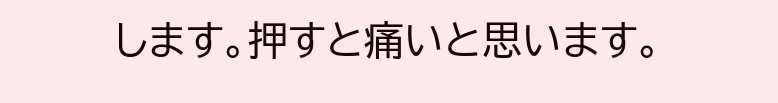します。押すと痛いと思います。